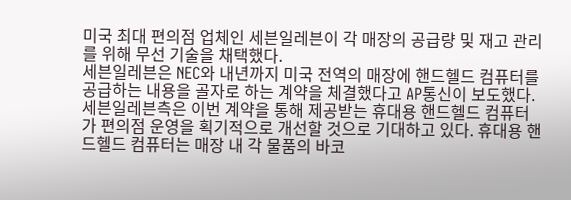미국 최대 편의점 업체인 세븐일레븐이 각 매장의 공급량 및 재고 관리를 위해 무선 기술을 채택했다.
세븐일레븐은 NEC와 내년까지 미국 전역의 매장에 핸드헬드 컴퓨터를 공급하는 내용을 골자로 하는 계약을 체결했다고 AP통신이 보도했다.
세븐일레븐측은 이번 계약을 통해 제공받는 휴대용 핸드헬드 컴퓨터가 편의점 운영을 획기적으로 개선할 것으로 기대하고 있다. 휴대용 핸드헬드 컴퓨터는 매장 내 각 물품의 바코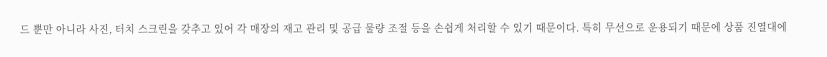드 뿐만 아니라 사진, 터치 스크린을 갖추고 있어 각 매장의 재고 관리 및 공급 물량 조절 등을 손쉽게 처리할 수 있기 때문이다. 특히 무선으로 운용되기 때문에 상품 진열대에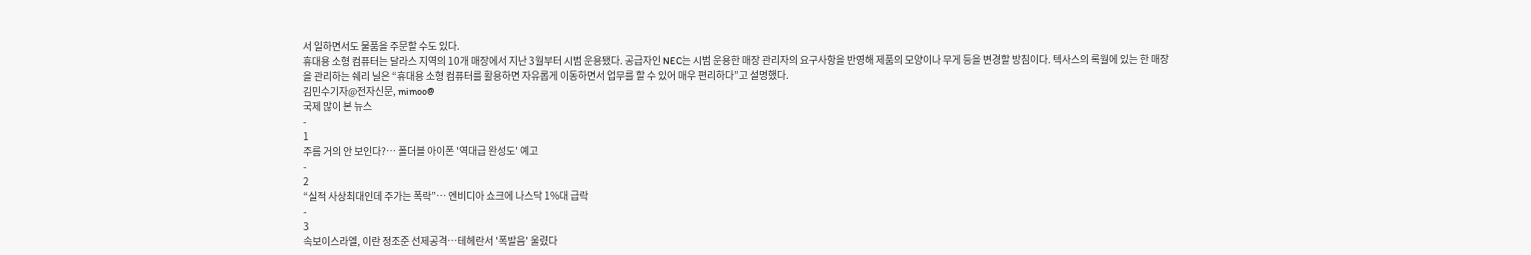서 일하면서도 물품을 주문할 수도 있다.
휴대용 소형 컴퓨터는 달라스 지역의 10개 매장에서 지난 3월부터 시범 운용됐다. 공급자인 NEC는 시범 운용한 매장 관리자의 요구사항을 반영해 제품의 모양이나 무게 등을 변경할 방침이다. 텍사스의 록월에 있는 한 매장을 관리하는 쉐리 닐은 “휴대용 소형 컴퓨터를 활용하면 자유롭게 이동하면서 업무를 할 수 있어 매우 편리하다”고 설명했다.
김민수기자@전자신문, mimoo@
국제 많이 본 뉴스
-
1
주름 거의 안 보인다?… 폴더블 아이폰 '역대급 완성도' 예고
-
2
“실적 사상최대인데 주가는 폭락”… 엔비디아 쇼크에 나스닥 1%대 급락
-
3
속보이스라엘, 이란 정조준 선제공격…테헤란서 '폭발음' 울렸다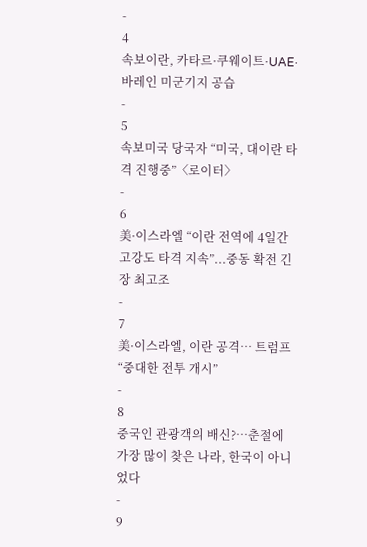-
4
속보이란, 카타르·쿠웨이트·UAE·바레인 미군기지 공습
-
5
속보미국 당국자 “미국, 대이란 타격 진행중”〈로이터〉
-
6
美·이스라엘 “이란 전역에 4일간 고강도 타격 지속”...중동 확전 긴장 최고조
-
7
美·이스라엘, 이란 공격… 트럼프 “중대한 전투 개시”
-
8
중국인 관광객의 배신?…춘절에 가장 많이 찾은 나라, 한국이 아니었다
-
9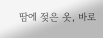땀에 젖은 옷, 바로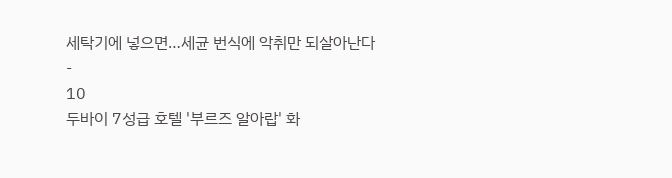세탁기에 넣으면…세균 번식에 악취만 되살아난다
-
10
두바이 7성급 호텔 '부르즈 알아랍' 화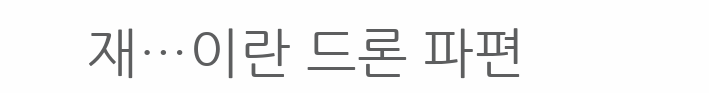재…이란 드론 파편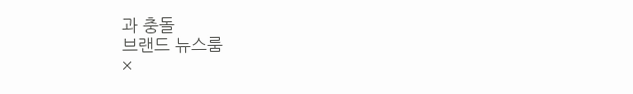과 충돌
브랜드 뉴스룸
×